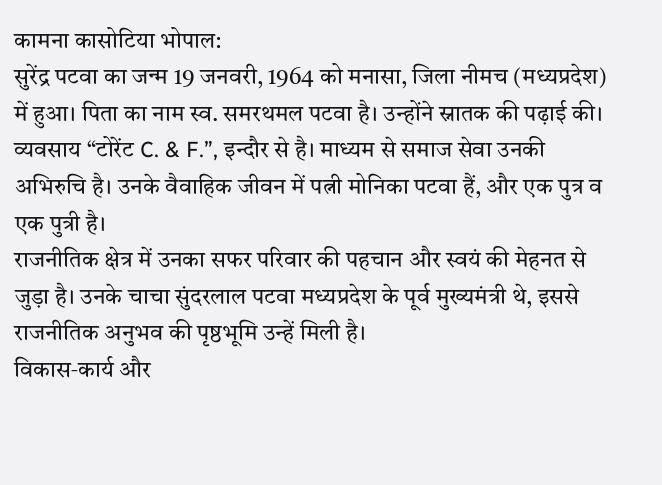कामना कासोटिया भोपाल:
सुरेंद्र पटवा का जन्म 19 जनवरी, 1964 को मनासा, जिला नीमच (मध्यप्रदेश) में हुआ। पिता का नाम स्व. समरथमल पटवा है। उन्होंने स्नातक की पढ़ाई की। व्यवसाय “टोरेंट C. & F.”, इन्दौर से है। माध्यम से समाज सेवा उनकी अभिरुचि है। उनके वैवाहिक जीवन में पत्नी मोनिका पटवा हैं, और एक पुत्र व एक पुत्री है।
राजनीतिक क्षेत्र में उनका सफर परिवार की पहचान और स्वयं की मेहनत से जुड़ा है। उनके चाचा सुंदरलाल पटवा मध्यप्रदेश के पूर्व मुख्यमंत्री थे, इससे राजनीतिक अनुभव की पृष्ठभूमि उन्हें मिली है।
विकास‑कार्य और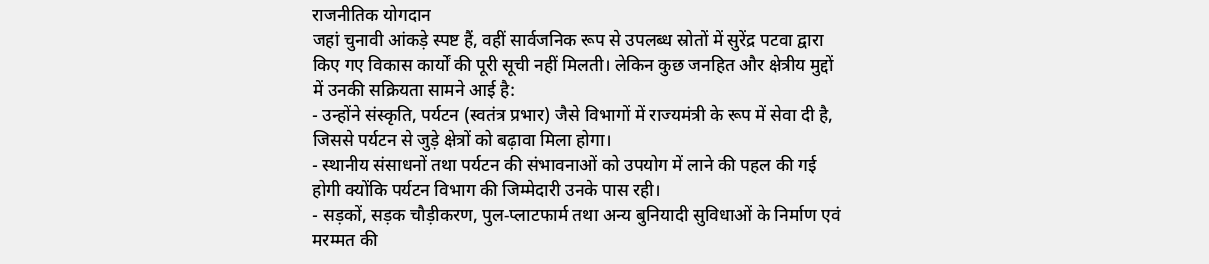राजनीतिक योगदान
जहां चुनावी आंकड़े स्पष्ट हैं, वहीं सार्वजनिक रूप से उपलब्ध स्रोतों में सुरेंद्र पटवा द्वारा किए गए विकास कार्यों की पूरी सूची नहीं मिलती। लेकिन कुछ जनहित और क्षेत्रीय मुद्दों में उनकी सक्रियता सामने आई है:
- उन्होंने संस्कृति, पर्यटन (स्वतंत्र प्रभार) जैसे विभागों में राज्यमंत्री के रूप में सेवा दी है, जिससे पर्यटन से जुड़े क्षेत्रों को बढ़ावा मिला होगा।
- स्थानीय संसाधनों तथा पर्यटन की संभावनाओं को उपयोग में लाने की पहल की गई होगी क्योंकि पर्यटन विभाग की जिम्मेदारी उनके पास रही।
- सड़कों, सड़क चौड़ीकरण, पुल‑प्लाटफार्म तथा अन्य बुनियादी सुविधाओं के निर्माण एवं मरम्मत की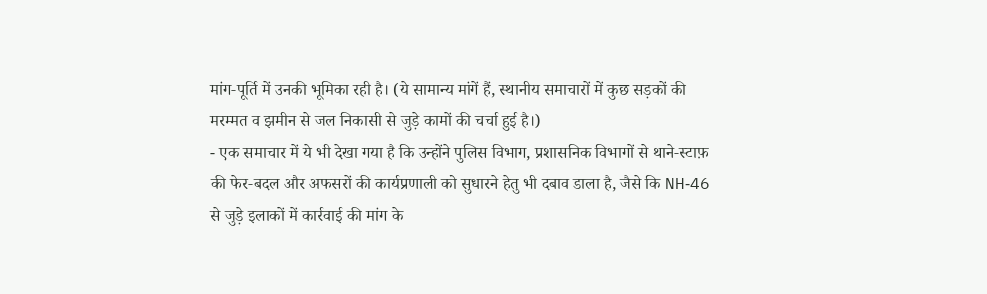मांग‑पूर्ति में उनकी भूमिका रही है। (ये सामान्य मांगें हैं, स्थानीय समाचारों में कुछ सड़कों की मरम्मत व झमीन से जल निकासी से जुड़े कामों की चर्चा हुई है।)
- एक समाचार में ये भी देखा गया है कि उन्होंने पुलिस विभाग, प्रशासनिक विभागों से थाने‑स्टाफ़ की फेर‑बदल और अफसरों की कार्यप्रणाली को सुधारने हेतु भी दबाव डाला है, जैसे कि NH‑46 से जुड़े इलाकों में कार्रवाई की मांग के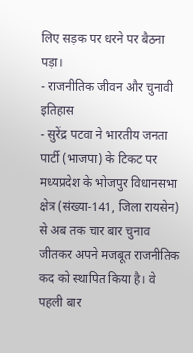लिए सड़क पर धरने पर बैठना पड़ा।
- राजनीतिक जीवन और चुनावी इतिहास
- सुरेंद्र पटवा ने भारतीय जनता पार्टी (भाजपा) के टिकट पर मध्यप्रदेश के भोजपुर विधानसभा क्षेत्र (संख्या‑141, जिला रायसेन) से अब तक चार बार चुनाव जीतकर अपने मजबूत राजनीतिक कद को स्थापित किया है। वे पहली बार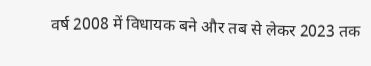वर्ष 2008 में विधायक बने और तब से लेकर 2023 तक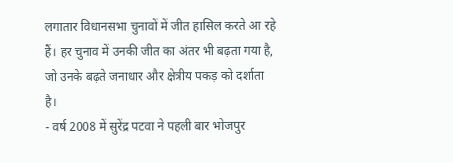लगातार विधानसभा चुनावों में जीत हासिल करते आ रहे हैं। हर चुनाव में उनकी जीत का अंतर भी बढ़ता गया है, जो उनके बढ़ते जनाधार और क्षेत्रीय पकड़ को दर्शाता है।
- वर्ष 2008 में सुरेंद्र पटवा ने पहली बार भोजपुर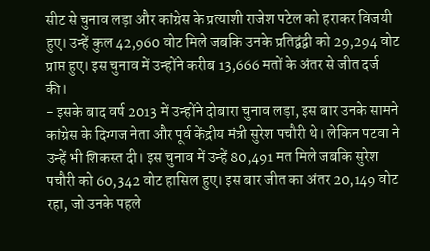सीट से चुनाव लड़ा और कांग्रेस के प्रत्याशी राजेश पटेल को हराकर विजयी हुए। उन्हें कुल 42,960 वोट मिले जबकि उनके प्रतिद्वंद्वी को 29,294 वोट प्राप्त हुए। इस चुनाव में उन्होंने करीब 13,666 मतों के अंतर से जीत दर्ज की।
- इसके बाद वर्ष 2013 में उन्होंने दोबारा चुनाव लड़ा, इस बार उनके सामने कांग्रेस के दिग्गज नेता और पूर्व केंद्रीय मंत्री सुरेश पचौरी थे। लेकिन पटवा ने उन्हें भी शिकस्त दी। इस चुनाव में उन्हें 80,491 मत मिले जबकि सुरेश पचौरी को 60,342 वोट हासिल हुए। इस बार जीत का अंतर 20,149 वोट रहा, जो उनके पहले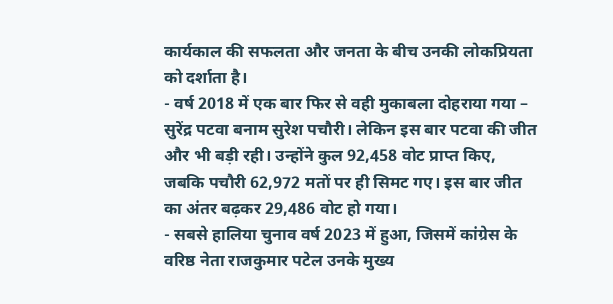कार्यकाल की सफलता और जनता के बीच उनकी लोकप्रियता को दर्शाता है।
- वर्ष 2018 में एक बार फिर से वही मुकाबला दोहराया गया – सुरेंद्र पटवा बनाम सुरेश पचौरी। लेकिन इस बार पटवा की जीत और भी बड़ी रही। उन्होंने कुल 92,458 वोट प्राप्त किए, जबकि पचौरी 62,972 मतों पर ही सिमट गए। इस बार जीत का अंतर बढ़कर 29,486 वोट हो गया।
- सबसे हालिया चुनाव वर्ष 2023 में हुआ, जिसमें कांग्रेस के वरिष्ठ नेता राजकुमार पटेल उनके मुख्य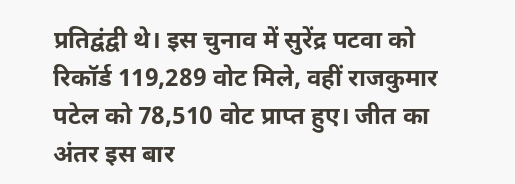प्रतिद्वंद्वी थे। इस चुनाव में सुरेंद्र पटवा को रिकॉर्ड 119,289 वोट मिले, वहीं राजकुमार पटेल को 78,510 वोट प्राप्त हुए। जीत का अंतर इस बार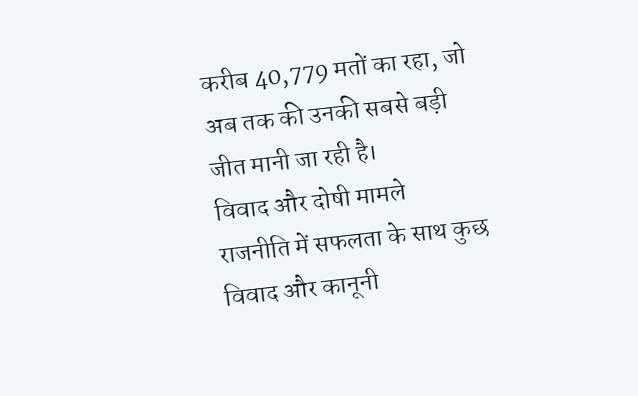करीब 40,779 मतों का रहा, जो अब तक की उनकी सबसे बड़ी जीत मानी जा रही है।
विवाद और दोषी मामले
राजनीति में सफलता के साथ कुछ विवाद और कानूनी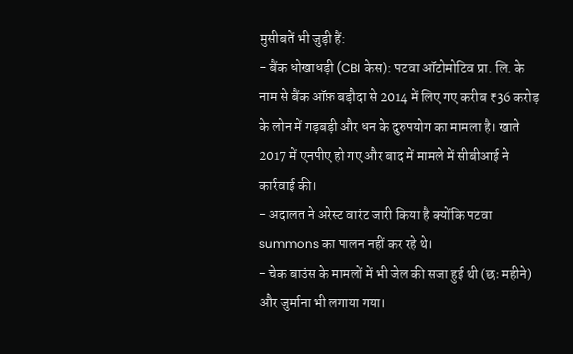मुसीबतें भी जुड़ी हैं:
- बैंक धोखाधड़ी (CBI केस): पटवा ऑटोमोटिव प्रा. लि. के नाम से बैंक ऑफ़ बड़ौदा से 2014 में लिए गए करीब ₹36 करोड़ के लोन में गड़बड़ी और धन के दुरुपयोग का मामला है। खाते 2017 में एनपीए हो गए और बाद में मामले में सीबीआई ने कार्रवाई की।
- अदालत ने अरेस्ट वारंट जारी किया है क्योंकि पटवा summons का पालन नहीं कर रहे थे।
- चेक बाउंस के मामलों में भी जेल की सजा हुई थी (छः महीने) और जुर्माना भी लगाया गया।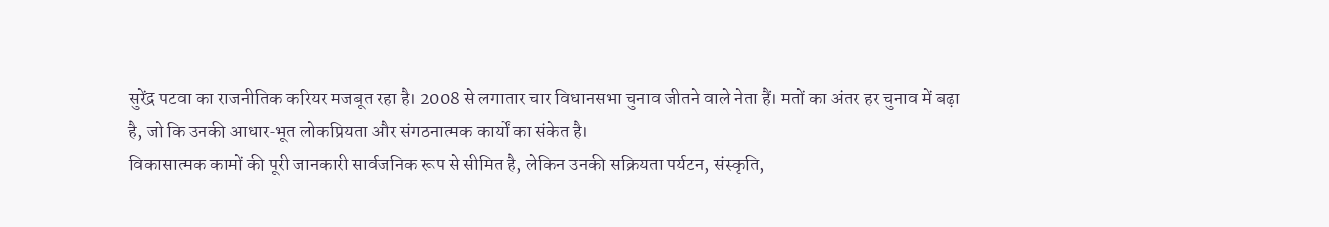सुरेंद्र पटवा का राजनीतिक करियर मजबूत रहा है। 2008 से लगातार चार विधानसभा चुनाव जीतने वाले नेता हैं। मतों का अंतर हर चुनाव में बढ़ा है, जो कि उनकी आधार‑भूत लोकप्रियता और संगठनात्मक कार्यों का संकेत है।
विकासात्मक कामों की पूरी जानकारी सार्वजनिक रूप से सीमित है, लेकिन उनकी सक्रियता पर्यटन, संस्कृति,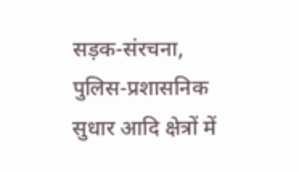सड़क‑संरचना, पुलिस‑प्रशासनिक सुधार आदि क्षेत्रों में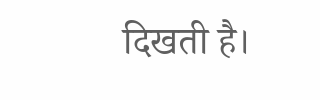दिखती है।